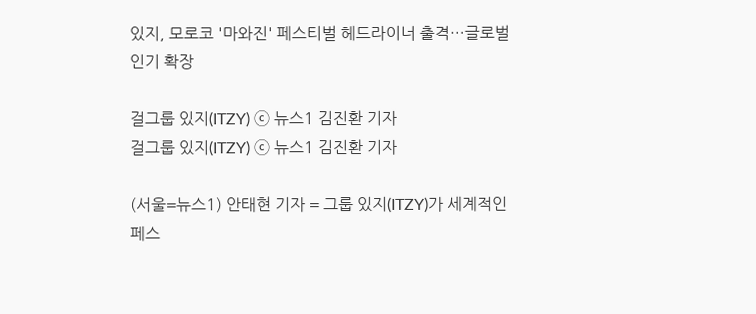있지, 모로코 '마와진' 페스티벌 헤드라이너 출격…글로벌 인기 확장

걸그룹 있지(ITZY) ⓒ 뉴스1 김진환 기자
걸그룹 있지(ITZY) ⓒ 뉴스1 김진환 기자

(서울=뉴스1) 안태현 기자 = 그룹 있지(ITZY)가 세계적인 페스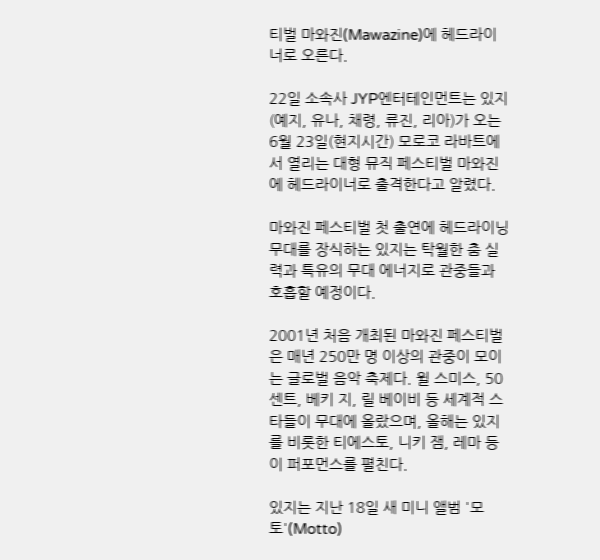티벌 마와진(Mawazine)에 헤드라이너로 오른다.

22일 소속사 JYP엔터테인먼트는 있지(예지, 유나, 채령, 류진, 리아)가 오는 6월 23일(현지시간) 모로코 라바트에서 열리는 대형 뮤직 페스티벌 마와진에 헤드라이너로 출격한다고 알렸다.

마와진 페스티벌 첫 출연에 헤드라이닝 무대를 장식하는 있지는 탁월한 춤 실력과 특유의 무대 에너지로 관중들과 호흡할 예정이다.

2001년 처음 개최된 마와진 페스티벌은 매년 250만 명 이상의 관중이 모이는 글로벌 음악 축제다. 윌 스미스, 50 센트, 베키 지, 릴 베이비 등 세계적 스타들이 무대에 올랐으며, 올해는 있지를 비롯한 티에스토, 니키 잼, 레마 등이 퍼포먼스를 펼친다.

있지는 지난 18일 새 미니 앨범 '모토'(Motto)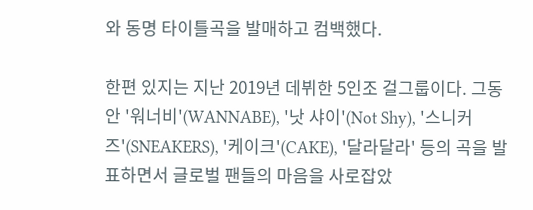와 동명 타이틀곡을 발매하고 컴백했다.

한편 있지는 지난 2019년 데뷔한 5인조 걸그룹이다. 그동안 '워너비'(WANNABE), '낫 샤이'(Not Shy), '스니커즈'(SNEAKERS), '케이크'(CAKE), '달라달라' 등의 곡을 발표하면서 글로벌 팬들의 마음을 사로잡았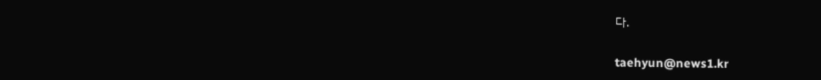다.

taehyun@news1.kr